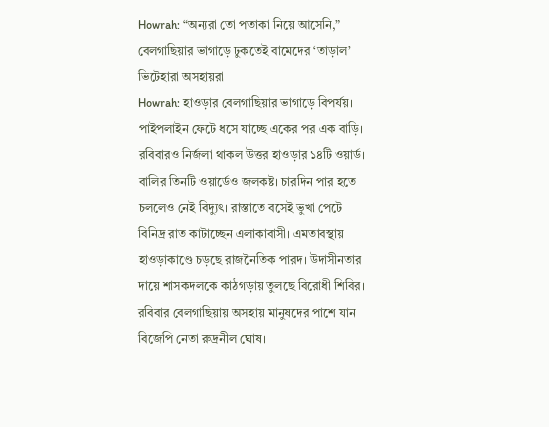Howrah: “অন্যরা তো পতাকা নিয়ে আসেনি,” বেলগাছিয়ার ভাগাড়ে ঢুকতেই বামেদের ‘তাড়াল’ ভিটেহারা অসহায়রা
Howrah: হাওড়ার বেলগাছিয়ার ভাগাড়ে বিপর্যয়। পাইপলাইন ফেটে ধসে যাচ্ছে একের পর এক বাড়ি। রবিবারও নির্জলা থাকল উত্তর হাওড়ার ১৪টি ওয়ার্ড। বালির তিনটি ওয়ার্ডেও জলকষ্ট। চারদিন পার হতে চললেও নেই বিদ্যুৎ। রাস্তাতে বসেই ভুখা পেটে বিনিদ্র রাত কাটাচ্ছেন এলাকাবাসী। এমতাবস্থায় হাওড়াকাণ্ডে চড়ছে রাজনৈতিক পারদ। উদাসীনতার দায়ে শাসকদলকে কাঠগড়ায় তুলছে বিরোধী শিবির।
রবিবার বেলগাছিয়ায় অসহায় মানুষদের পাশে যান বিজেপি নেতা রুদ্রনীল ঘোষ।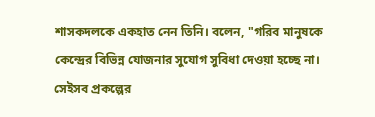শাসকদলকে একহাত নেন তিনি। বলেন, "গরিব মানুষকে কেন্দ্রের বিভিন্ন যোজনার সুযোগ সুবিধা দেওয়া হচ্ছে না। সেইসব প্রকল্পের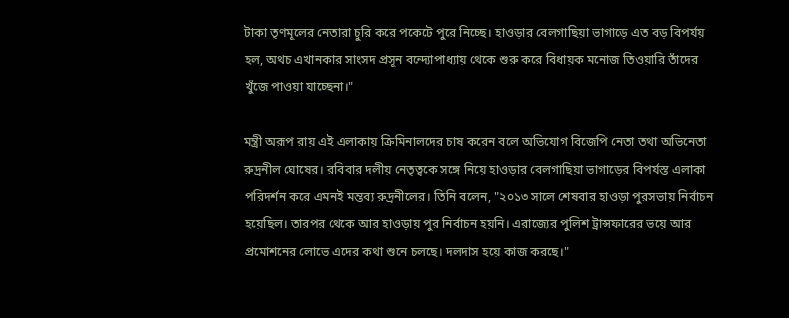টাকা তৃণমূলের নেতারা চুরি করে পকেটে পুরে নিচ্ছে। হাওড়ার বেলগাছিয়া ভাগাড়ে এত বড় বিপর্যয় হল, অথচ এখানকার সাংসদ প্রসূন বন্দ্যোপাধ্যায় থেকে শুরু করে বিধায়ক মনোজ তিওয়ারি তাঁদের খুঁজে পাওয়া যাচ্ছেনা।"

মন্ত্রী অরূপ রায় এই এলাকায় ক্রিমিনালদের চাষ করেন বলে অভিযোগ বিজেপি নেতা তথা অভিনেতা রুদ্রনীল ঘোষের। রবিবার দলীয় নেতৃত্বকে সঙ্গে নিয়ে হাওড়ার বেলগাছিয়া ভাগাড়ের বিপর্যস্ত এলাকা পরিদর্শন করে এমনই মন্তব্য রুদ্রনীলের। তিনি বলেন, "২০১৩ সালে শেষবার হাওড়া পুরসভায় নির্বাচন হয়েছিল। তারপর থেকে আর হাওড়ায় পুর নির্বাচন হয়নি। এরাজ্যের পুলিশ ট্রান্সফারের ভয়ে আর প্রমোশনের লোভে এদের কথা শুনে চলছে। দলদাস হয়ে কাজ করছে।"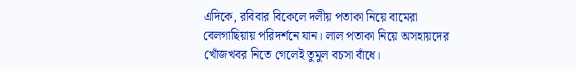এদিকে, রবিবার বিকেলে দলীয় পতাকা নিয়ে বামেরা বেলগাছিয়ায় পরিদর্শনে যান। লাল পতাকা নিয়ে অসহায়দের খোঁজখবর নিতে গেলেই তুমুল বচসা বাঁধে।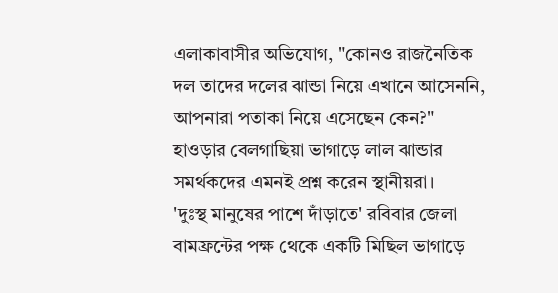এলাকাবাসীর অভিযোগ, "কোনও রাজনৈতিক দল তাদের দলের ঝান্ডা নিয়ে এখানে আসেননি, আপনারা পতাকা নিয়ে এসেছেন কেন?" হাওড়ার বেলগাছিয়া ভাগাড়ে লাল ঝান্ডার সমর্থকদের এমনই প্রশ্ন করেন স্থানীয়রা।
'দুঃস্থ মানুষের পাশে দাঁড়াতে' রবিবার জেলা বামফ্রন্টের পক্ষ থেকে একটি মিছিল ভাগাড়ে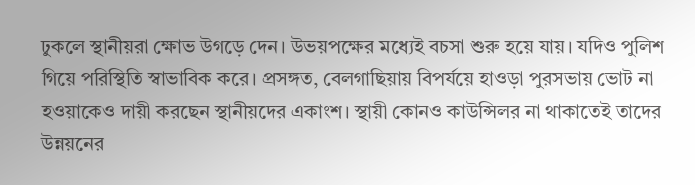ঢুকলে স্থানীয়রা ক্ষোভ উগড়ে দেন। উভয়পক্ষের মধ্যেই বচসা শুরু হয়ে যায়। যদিও পুলিশ গিয়ে পরিস্থিতি স্বাভাবিক করে। প্রসঙ্গত, বেলগাছিয়ায় বিপর্যয়ে হাওড়া পুরসভায় ভোট না হওয়াকেও দায়ী করছেন স্থানীয়দের একাংশ। স্থায়ী কোনও কাউন্সিলর না থাকাতেই তাদের উন্নয়নের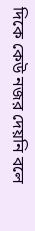দিকে কেউ নজর দেয়নি বলে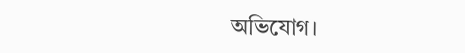অভিযোগ।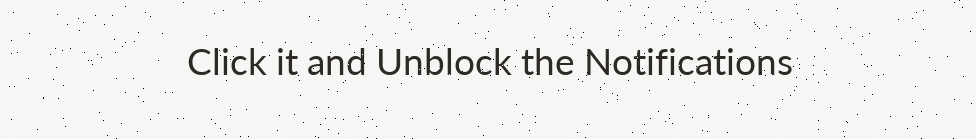Click it and Unblock the Notifications